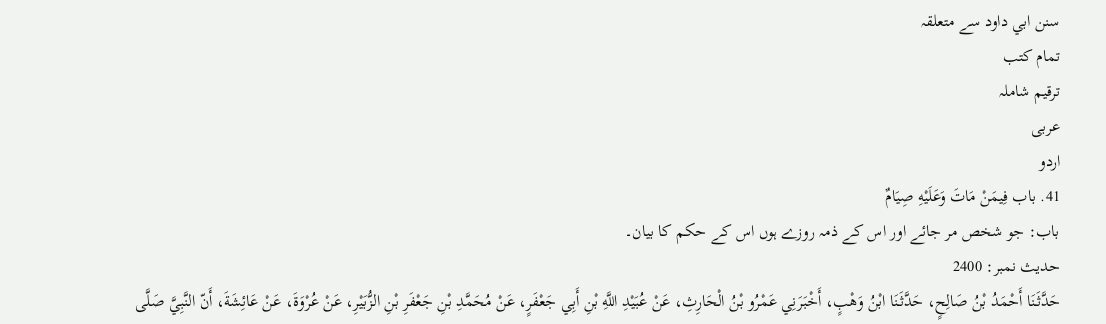سنن ابي داود سے متعلقہ
تمام کتب
ترقیم شاملہ
عربی
اردو
41. باب فِيمَنْ مَاتَ وَعَلَيْهِ صِيَامٌ
باب: جو شخص مر جائے اور اس کے ذمہ روزے ہوں اس کے حکم کا بیان۔
حدیث نمبر: 2400
حَدَّثَنَا أَحْمَدُ بْنُ صَالِحٍ، حَدَّثَنَا ابْنُ وَهْبٍ، أَخْبَرَنِي عَمْرُو بْنُ الْحَارِثِ، عَنْ عُبَيْدِ اللَّهِ بْنِ أَبِي جَعْفَرٍ، عَنْ مُحَمَّدِ بْنِ جَعْفَرِ بْنِ الزُّبَيْرِ، عَنْ عُرْوَةَ، عَنْ عَائِشَةَ، أَنّ النَّبِيَّ صَلَّى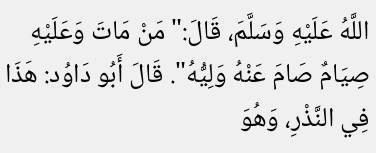اللَّهُ عَلَيْهِ وَسَلَّمَ، قَالَ:" مَنْ مَاتَ وَعَلَيْهِ صِيَامٌ صَامَ عَنْهُ وَلِيُّهُ". قَالَ أَبُو دَاوُد: هَذَا فِي النَّذْرِ، وَهُوَ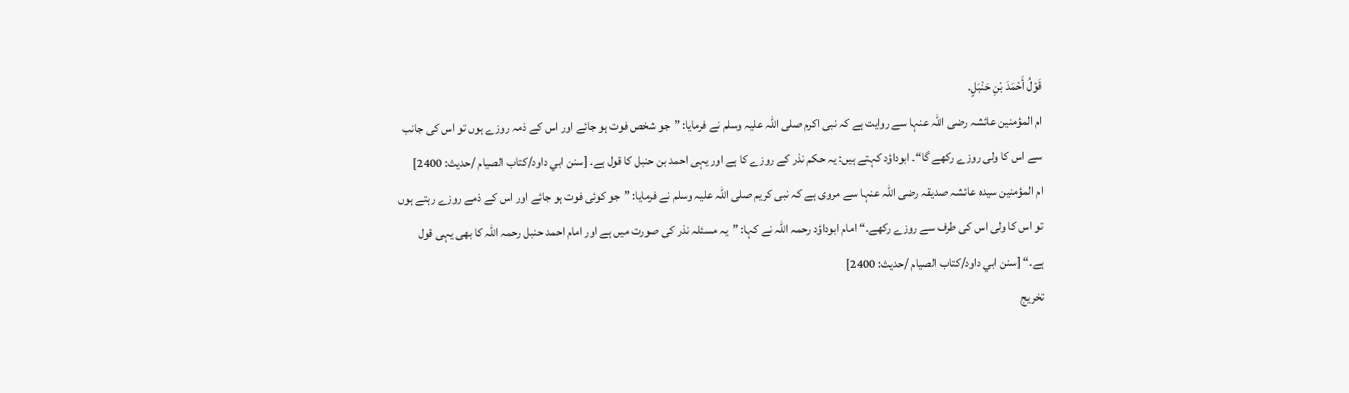قَوْلُ أَحْمَدَ بْنِ حَنْبَلٍ.
ام المؤمنین عائشہ رضی اللہ عنہا سے روایت ہے کہ نبی اکرم صلی اللہ علیہ وسلم نے فرمایا: ”جو شخص فوت ہو جائے اور اس کے ذمہ روزے ہوں تو اس کی جانب سے اس کا ولی روزے رکھے گا“۔ ابوداؤد کہتے ہیں: یہ حکم نذر کے روزے کا ہے اور یہی احمد بن حنبل کا قول ہے۔ [سنن ابي داود/كتاب الصيام /حدیث: 2400]
ام المؤمنین سیدہ عائشہ صدیقہ رضی اللہ عنہا سے مروی ہے کہ نبی کریم صلی اللہ علیہ وسلم نے فرمایا: ”جو کوئی فوت ہو جائے اور اس کے ذمے روزے رہتے ہوں تو اس کا ولی اس کی طرف سے روزے رکھے۔“ امام ابوداؤد رحمہ اللہ نے کہا: ”یہ مسئلہ نذر کی صورت میں ہے اور امام احمد حنبل رحمہ اللہ کا بھی یہی قول ہے۔“ [سنن ابي داود/كتاب الصيام /حدیث: 2400]
تخریج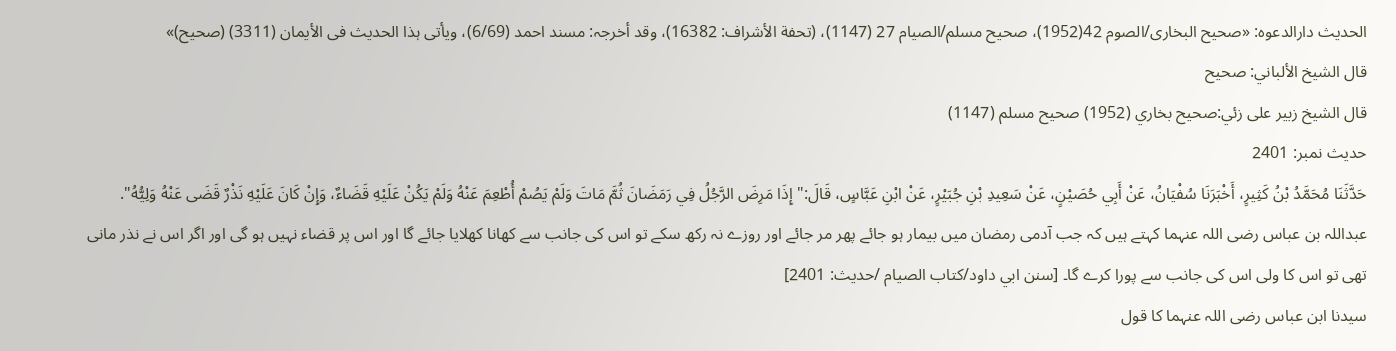الحدیث دارالدعوہ: «صحیح البخاری/الصوم 42(1952)، صحیح مسلم/الصیام 27 (1147)، (تحفة الأشراف: 16382)، وقد أخرجہ: مسند احمد (6/69)، ویأتی ہذا الحدیث فی الأیمان (3311) (صحیح)»
قال الشيخ الألباني: صحيح
قال الشيخ زبير على زئي:صحيح بخاري (1952) صحيح مسلم (1147)
حدیث نمبر: 2401
حَدَّثَنَا مُحَمَّدُ بْنُ كَثِيرٍ، أَخْبَرَنَا سُفْيَانُ، عَنْ أَبِي حُصَيْنٍ، عَنْ سَعِيدِ بْنِ جُبَيْرٍ، عَنْ ابْنِ عَبَّاسٍ، قَالَ:" إِذَا مَرِضَ الرَّجُلُ فِي رَمَضَانَ ثُمَّ مَاتَ وَلَمْ يَصُمْ أُطْعِمَ عَنْهُ وَلَمْ يَكُنْ عَلَيْهِ قَضَاءٌ، وَإِنْ كَانَ عَلَيْهِ نَذْرٌ قَضَى عَنْهُ وَلِيُّهُ".
عبداللہ بن عباس رضی اللہ عنہما کہتے ہیں کہ جب آدمی رمضان میں بیمار ہو جائے پھر مر جائے اور روزے نہ رکھ سکے تو اس کی جانب سے کھانا کھلایا جائے گا اور اس پر قضاء نہیں ہو گی اور اگر اس نے نذر مانی تھی تو اس کا ولی اس کی جانب سے پورا کرے گا۔ [سنن ابي داود/كتاب الصيام /حدیث: 2401]
سیدنا ابن عباس رضی اللہ عنہما کا قول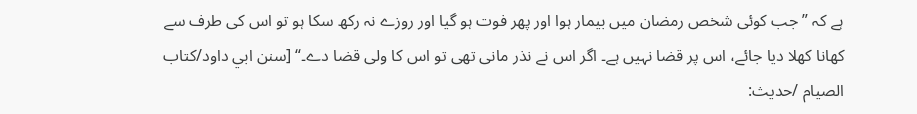ہے کہ ”جب کوئی شخص رمضان میں بیمار ہوا اور پھر فوت ہو گیا اور روزے نہ رکھ سکا ہو تو اس کی طرف سے کھانا کھلا دیا جائے، اس پر قضا نہیں ہے۔ اگر اس نے نذر مانی تھی تو اس کا ولی قضا دے۔“ [سنن ابي داود/كتاب الصيام /حدیث: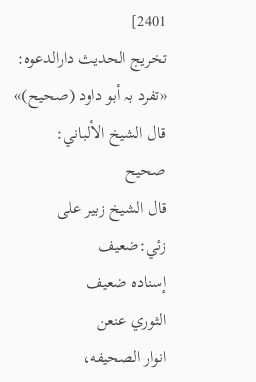2401]
تخریج الحدیث دارالدعوہ: «تفرد بہ أبو داود (صحیح)»
قال الشيخ الألباني: صحيح
قال الشيخ زبير على زئي:ضعيف
إسناده ضعيف
الثوري عنعن
انوار الصحيفه،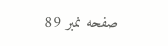صفحه نمبر 89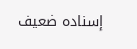إسناده ضعيف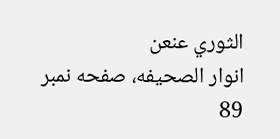الثوري عنعن
انوار الصحيفه، صفحه نمبر 89